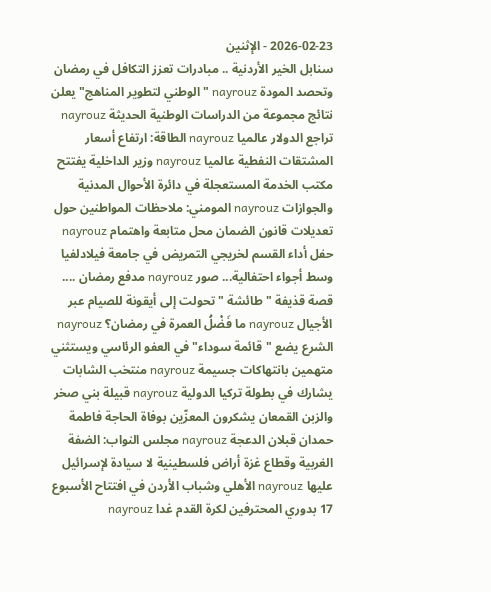2026-02-23 - الإثنين
سنابل الخير الأردنية .. مبادرات تعزز التكافل في رمضان وتحصد المودة nayrouz "الوطني لتطوير المناهج" يعلن نتائج مجموعة من الدراسات الوطنية الحديثة nayrouz تراجع الدولار عالميا nayrouz الطاقة: ارتفاع أسعار المشتقات النفطية عالميا nayrouz وزير الداخلية يفتتح مكتب الخدمة المستعجلة في دائرة الأحوال المدنية والجوازات nayrouz المومني: ملاحظات المواطنين حول تعديلات قانون الضمان محل متابعة واهتمام nayrouz حفل أداء القسم لخريجي التمريض في جامعة فيلادلفيا وسط أجواء احتفالية... صور nayrouz مدفع رمضان .... قصة قذيفة " طائشة " تحولت إلى أيقونة للصيام عبر الأجيال nayrouz ما فَضْلُ العمرة في رمضان؟ nayrouz الشرع يضع "قائمة سوداء" في العفو الرئاسي ويستثني متهمين بانتهاكات جسيمة nayrouz منتخب الشابات يشارك في بطولة تركيا الدولية nayrouz قبيلة بني صخر والزبن القمعان يشكرون المعزّين بوفاة الحاجة فاطمة حمدان قبلان الدعجة nayrouz مجلس النواب: الضفة الغربية وقطاع غزة أراض فلسطينية لا سيادة لإسرائيل عليها nayrouz الأهلي وشباب الأردن في افتتاح الأسبوع 17 بدوري المحترفين لكرة القدم غدا nayrouz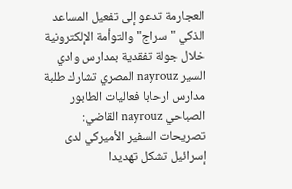العجارمة تدعو إلى تفعيل المساعد الذكي "سراج" والتوأمة الإلكترونية خلال جولة تفقدية بمدارس وادي السير nayrouz المصري تشارك طلبة مدارس ارحابا فعاليات الطابور الصباحي nayrouz القاضي: تصريحات السفير الأميركي لدى إسرائيل تشكل تهديدا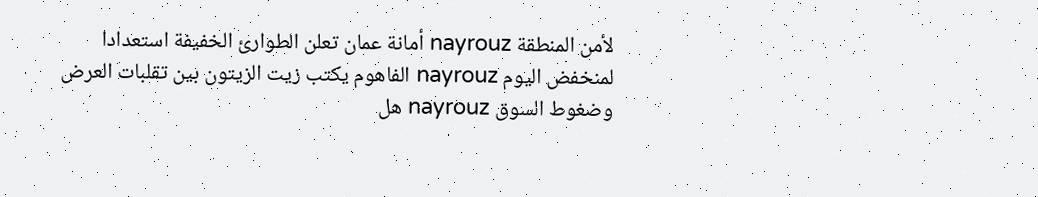لأمن المنطقة nayrouz أمانة عمان تعلن الطوارئ الخفيفة استعدادا لمنخفض اليوم nayrouz الفاهوم يكتب زيت الزيتون بين تقلبات العرض وضغوط السوق nayrouz هل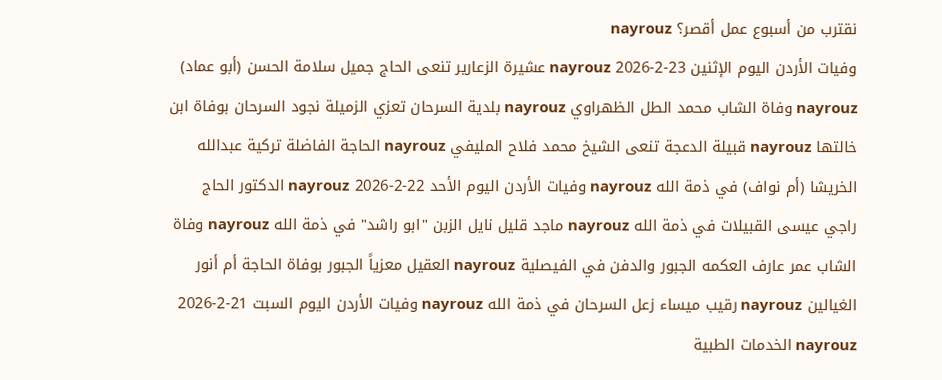نقترب من أسبوع عمل أقصر؟ nayrouz
وفيات الأردن اليوم الإثنين 23-2-2026 nayrouz عشيرة الزعارير تنعى الحاج جميل سلامة الحسن (أبو عماد) nayrouz وفاة الشاب محمد الطل الظهراوي nayrouz بلدية السرحان تعزي الزميلة نجود السرحان بوفاة ابن خالتها nayrouz قبيلة الدعجة تنعى الشيخ محمد فلاح المليفي nayrouz الحاجة الفاضلة تركية عبدالله الخريشا (أم نواف) في ذمة الله nayrouz وفيات الأردن اليوم الأحد 22-2-2026 nayrouz الدكتور الحاج راجي عيسى القبيلات في ذمة الله nayrouz ماجد قليل نايل الزبن "ابو راشد" في ذمة الله nayrouz وفاة الشاب عمر عارف العكمه الجبور والدفن في الفيصلية nayrouz العقيل معزياً الجبور بوفاة الحاجة أم أنور الغيالين nayrouz رقيب ميساء زعل السرحان في ذمة الله nayrouz وفيات الأردن اليوم السبت 21-2-2026 nayrouz الخدمات الطبية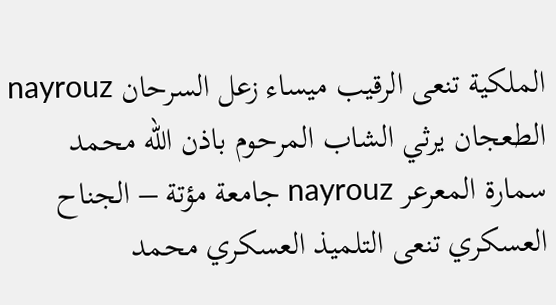الملكية تنعى الرقيب ميساء زعل السرحان nayrouz الطعجان يرثي الشاب المرحوم باذن الله محمد سمارة المعرعر nayrouz جامعة مؤتة – الجناح العسكري تنعى التلميذ العسكري محمد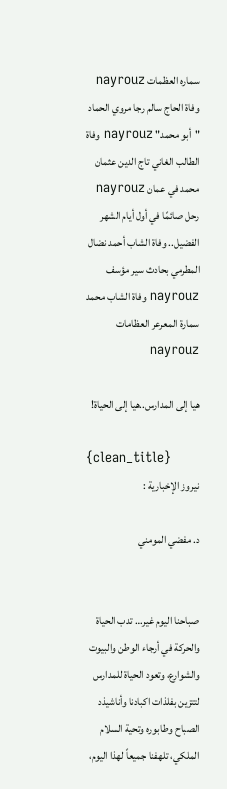سماره العظمات nayrouz وفاة الحاج سالم رجا مروي الحماد "أبو محمد" nayrouz وفاة الطالب الغاني تاج الدين عثمان محمد في عمان nayrouz رحل صائمًا في أول أيام الشهر الفضيل.. وفاة الشاب أحمد نضال المطرمي بحادث سير مؤسف nayrouz وفاة الشاب محمد سمارة المعرعر العظامات nayrouz

هيا إلى المدارس..هيا إلى الحياة!

{clean_title}
نيروز الإخبارية :

د. مفضي المومني


صباحنا اليوم غير… تدب الحياة والحركة في أرجاء الوطن والبيوت والشوارع، وتعود الحياة للمدارس لتتزين بفلذات اكبادنا وأناشيذد الصباح وطابوره وتحية السلام الملكي، تلهفنا جميعاً لهذا اليوم،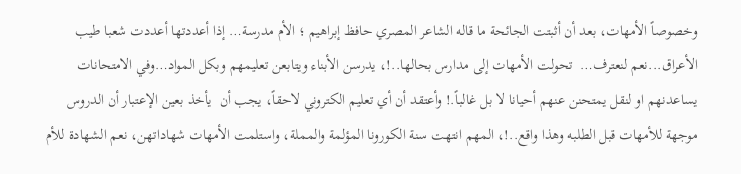وخصوصاً الأمهات، بعد أن أثبتت الجائحة ما قاله الشاعر المصري حافظ إبراهيم ؛ الأم مدرسة… إذا أعددتها أعددت شعبا طيب الأعراق...نعم لنعترف…  تحولت الأمهات إلى مدارس بحالها..!، يدرسن الأبناء ويتابعن تعليمهم وبكل المواد…وفي الامتحانات يساعدنهم او لنقل يمتحنن عنهم أحيانا لا بل غالباً.! وأعتقد أن أي تعليم الكتروني لاحقاً، يجب أن  يأخذ بعين الإعتبار أن الدروس موجهة للأمهات قبل الطلبه وهذا واقع..!، المهم انتهت سنة الكورونا المؤلمة والمملة، واستلمت الأمهات شهاداتهن، نعم الشهادة للأم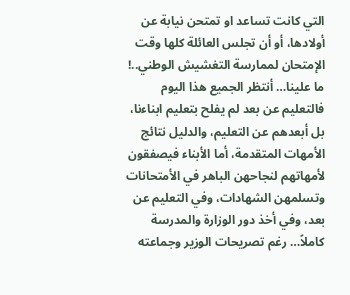التي كانت تساعد او تمتحن نيابة عن أولادها، أو أن تجلس العائلة كلها وقت الإمتحان لممارسة التغشيش الوطني..!
ما علينا… أنتظر الجميع هذا اليوم فالتعليم عن بعد لم يفلح بتعليم ابناءنا، بل أبعدهم عن التعليم، والدليل نتائج الأمهات المتقدمة، أما الأبناء فيصفقون لأمهاتهم لنجاحهن الباهر في الأمتحانات وتسلمهن الشهادات، وفي التعليم عن بعد، وفي أخذ دور الوزارة والمدرسة كاملاً… رغم تصريحات الوزير وجماعته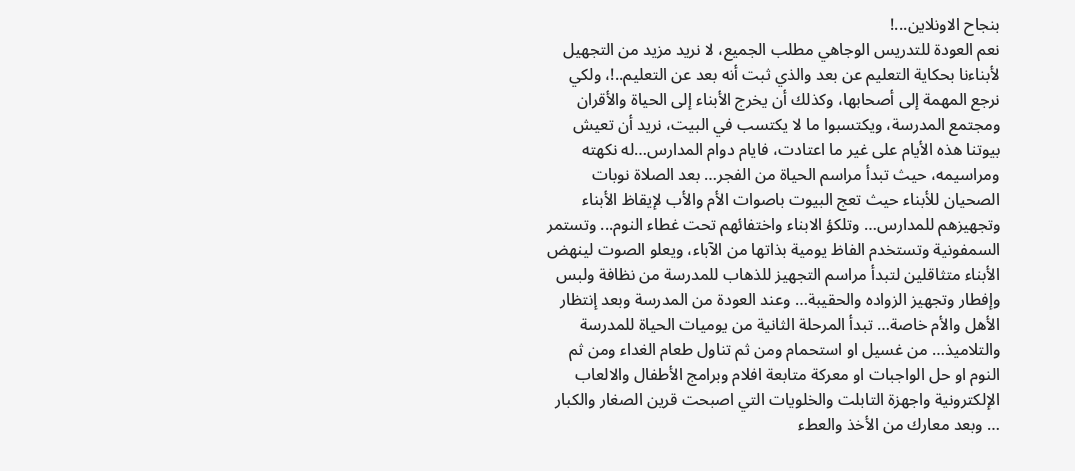بنجاح الاونلاين...!
نعم العودة للتدريس الوجاهي مطلب الجميع، لا نريد مزيد من التجهيل لأبناءنا بحكاية التعليم عن بعد والذي ثبت أنه بعد عن التعليم..!، ولكي نرجع المهمة إلى أصحابها، وكذلك أن يخرج الأبناء إلى الحياة والأقران ومجتمع المدرسة، ويكتسبوا ما لا يكتسب في البيت، نريد أن تعيش بيوتنا هذه الأيام على غير ما اعتادت، فايام دوام المدارس…له نكهته ومراسيمه، حيث تبدأ مراسم الحياة من الفجر… بعد الصلاة نوبات الصحيان للأبناء حيث تعج البيوت باصوات الأم والأب لإيقاظ الأبناء وتجهيزهم للمدارس… وتلكؤ الابناء واختفائهم تحت غطاء النوم... وتستمر السمفونية وتستخدم الفاظ يومية بذاتها من الآباء، ويعلو الصوت لينهض الأبناء متثاقلين لتبدأ مراسم التجهيز للذهاب للمدرسة من نظافة ولبس وإفطار وتجهيز الزواده والحقيبة… وعند العودة من المدرسة وبعد إنتظار الأهل والأم خاصة… تبدأ المرحلة الثانية من يوميات الحياة للمدرسة والتلاميذ… من غسيل او استحمام ومن ثم تناول طعام الغداء ومن ثم النوم او حل الواجبات او معركة متابعة افلام وبرامج الأطفال والالعاب الإلكترونية واجهزة التابلت والخلويات التي اصبحت قرين الصغار والكبار  … وبعد معارك من الأخذ والعطء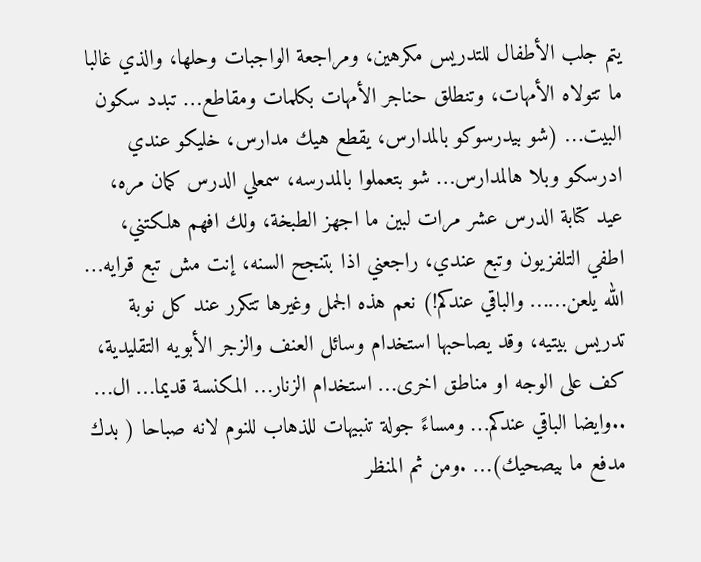يتم جلب الأطفال للتدريس مكرهين، ومراجعة الواجبات وحلها، والذي غالبا ما تتولاه الأمهات، وتنطلق حناجر الأمهات بكلمات ومقاطع… تبدد سكون البيت… (شو بيدرسوكو بالمدارس، يقطع هيك مدارس، خليكو عندي ادرسكو وبلا هالمدارس… شو بتعملوا بالمدرسه، سمعلي الدرس كمان مره، عيد كتابة الدرس عشر مرات لبين ما اجهز الطبخة، ولك افهم هلكتني، اطفي التلفزيون وتبع عندي، راجعني اذا بتنجح السنه، إنت مش تبع قرايه… الله يلعن…… والباقي عندكم!) نعم هذه الجمل وغيرها تتكرر عند كل نوبة تدريس بيتيه، وقد يصاحبها استخدام وسائل العنف والزجر الأبويه التقليدية، كف على الوجه او مناطق اخرى… استخدام الزنار… المكنسة قديما… ال… ..وايضا الباقي عندكم… ومساءً جولة تنبيهات للذهاب للنوم لانه صباحا ( بدك مدفع ما بيصحيك)… .ومن ثم المنظر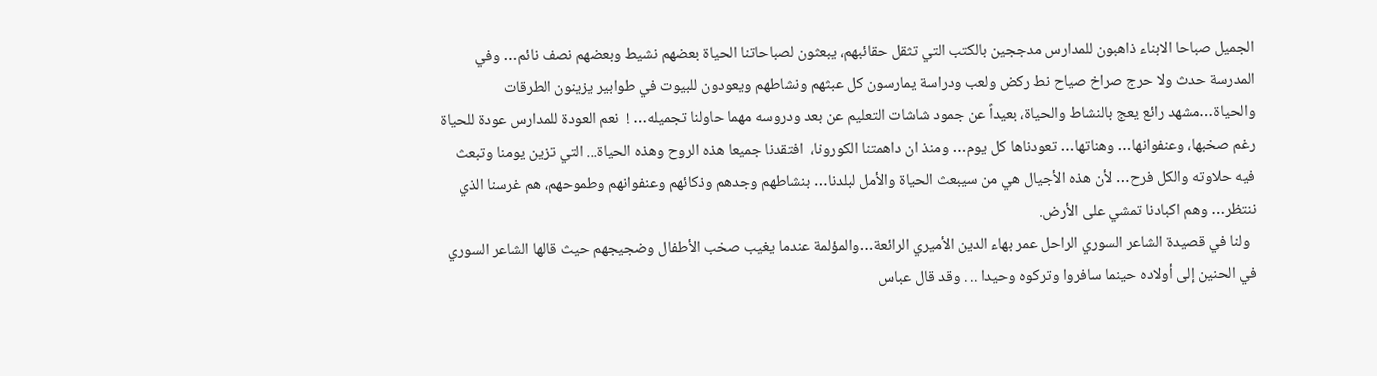الجميل صباحا الابناء ذاهبون للمدارس مدججين بالكتب التي تثقل حقائبهم، يبعثون لصباحاتنا الحياة بعضهم نشيط وبعضهم نصف نائم… وفي المدرسة حدث ولا حرج صراخ صياح نط ركض ولعب ودراسة يمارسون كل عبثهم ونشاطهم ويعودون للبيوت في طوابير يزينون الطرقات والحياة…مشهد رائع يعج بالنشاط والحياة، بعيداً عن جمود شاشات التعليم عن بعد ودروسه مهما حاولنا تجميله… !  نعم العودة للمدارس عودة للحياة رغم صخبها، وعنفوانها… وهناتها… تعودناها كل يوم… ومنذ ان داهمتنا الكورونا،  افتقدنا جميعا هذه الروح وهذه الحياة... التي تزين يومنا وتبعث فيه حلاوته والكل فرح… لأن هذه الأجيال هي من سيبعث الحياة والأمل لبلدنا… بنشاطهم وجدهم وذكائهم وعنفوانهم وطموحهم، هم غرسنا الذي ننتظر… وهم اكبادنا تمشي على الأرض.
  ولنا في قصيدة الشاعر السوري الراحل عمر بهاء الدين الأميري الرائعة…والمؤلمة عندما يغيب صخب الأطفال وضجيجهم حيث قالها الشاعر السوري في الحنين إلى أولاده حينما سافروا وتركوه وحيدا .. . وقد قال عباس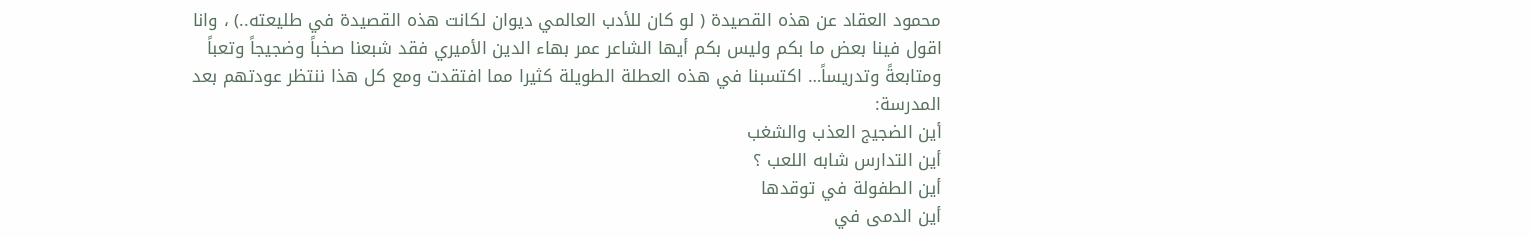محمود العقاد عن هذه القصيدة ( لو كان للأدب العالمي ديوان لكانت هذه القصيدة في طليعته..) ، وانا اقول فينا بعض ما بكم وليس بكم أيها الشاعر عمر بهاء الدين الأميري فقد شبعنا صخباً وضجيجاً وتعباً ومتابعةً وتدريساً… اكتسبنا في هذه العطلة الطويلة كثيرا مما افتقدت ومع كل هذا ننتظر عودتهم بعد المدرسة:
أين الضجيج العذب والشغب
أين التدارس شابه اللعب ؟
أين الطفولة في توقدها
أين الدمى في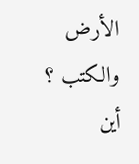الأرض والكتب ؟
أين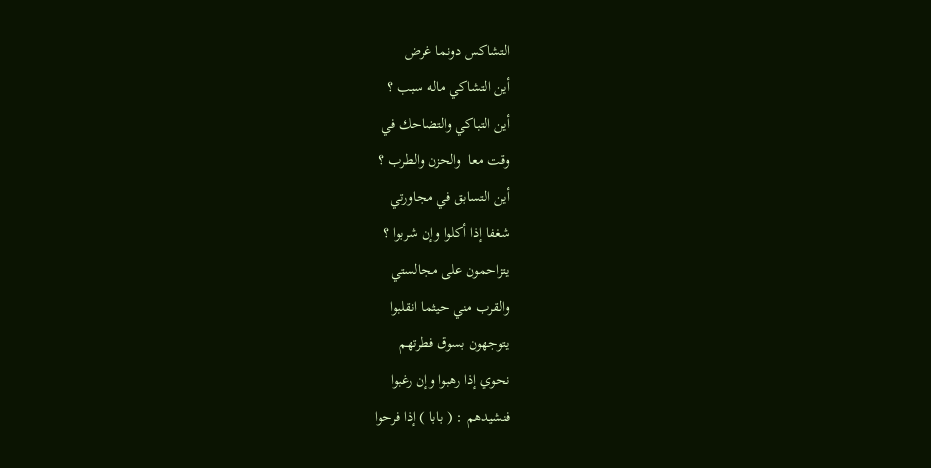التشاكس دونما غرض
أين التشاكي ماله سبب ؟
أين التباكي والتضاحك في
وقت معا  والحزن والطرب ؟
أين التسابق في مجاورتي
شغفا إذا أكلوا وإن شربوا ؟
يتزاحمون على مجالستي
والقرب مني حيثما انقلبوا
يتوجهون بسوق فطرتهم
نحوي إذا رهبوا وإن رغبوا
فنشيدهم : ( بابا ) إذا فرحوا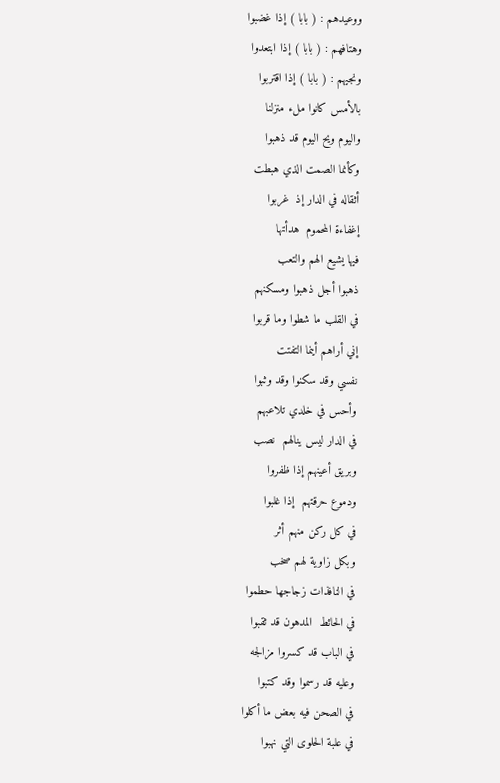ووعيدهم : ( بابا ) إذا غضبوا
وهتافهم : ( بابا ) إذا ابتعدوا
ونجيهم : ( بابا ) إذا اقتربوا
بالأمس كانوا ملء منزلنا
واليوم ويح اليوم قد ذهبوا
وكأنما الصمت الذي هبطت
أثقاله في الدار إذ  غربوا
إغفاءة المحموم  هدأتها
فيها يشيع الهم والتعب
ذهبوا أجل ذهبوا ومسكنهم
في القلب ما شطوا وما قربوا
إني أراهم أينما التفتت
نفسي وقد سكنوا وقد وثبوا
وأحس في خلدي تلاعبهم
في الدار ليس ينالهم  نصب
وبريق أعينهم إذا ظفروا
ودموع حرقتهم  إذا غلبوا
في كل ركن منهم أثر
وبكل زاوية لهم صخب
في النافذات زجاجها حطموا
في الحائط  المدهون قد ثقبوا
في الباب قد كسروا مزالجه
وعليه قد رسموا وقد كتبوا
في الصحن فيه بعض ما أكلوا
في علبة الحلوى التي نهبوا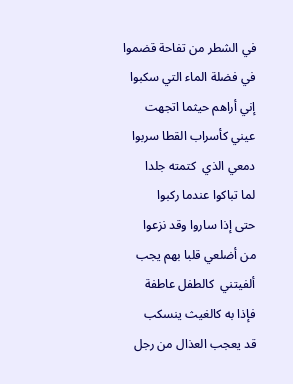في الشطر من تفاحة قضموا
في فضلة الماء التي سكبوا
إني أراهم حيثما اتجهت
عيني كأسراب القطا سربوا
دمعي الذي  كتمته جلدا
لما تباكوا عندما ركبوا
حتى إذا ساروا وقد نزعوا
من أضلعي قلبا بهم يجب
ألفيتني  كالطفل عاطفة
فإذا به كالغيث ينسكب
قد يعجب العذال من رجل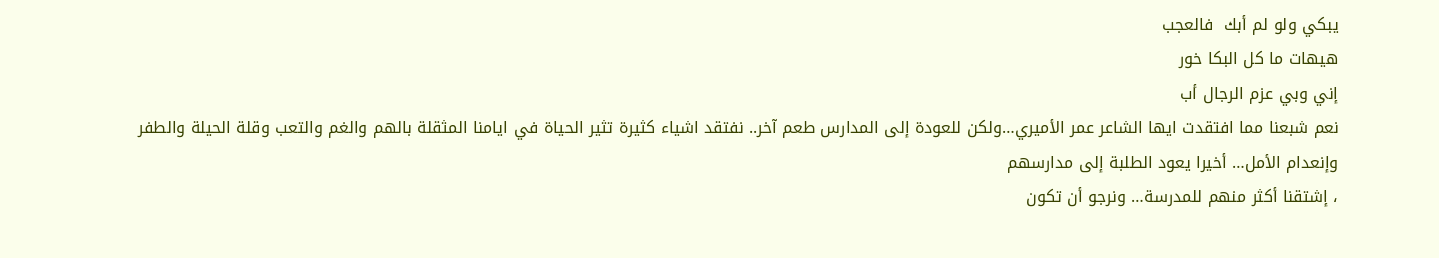يبكي ولو لم أبك  فالعجب
هيهات ما كل البكا خور
إني وبي عزم الرجال أب
نعم شبعنا مما افتقدت ايها الشاعر عمر الأميري…ولكن للعودة إلى المدارس طعم آخر.. نفتقد اشياء كثيرة تثير الحياة في ايامنا المثقلة بالهم والغم والتعب وقلة الحيلة والطفر وإنعدام الأمل… أخيرا يعود الطلبة إلى مدارسهم
، إشتقنا أكثر منهم للمدرسة… ونرجو أن تكون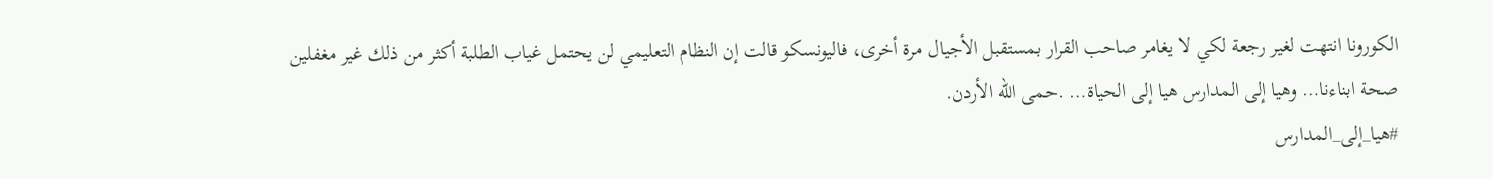الكورونا انتهت لغير رجعة لكي لا يغامر صاحب القرار بمستقبل الأجيال مرة أخرى، فاليونسكو قالت إن النظام التعليمي لن يحتمل غياب الطلبة أكثر من ذلك غير مغفلين صحة ابناءنا… وهيا إلى المدارس هيا إلى الحياة… .حمى الله الأردن.
#هيا_إلى_المدارس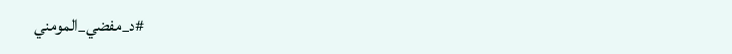#د_مفضي_المومني